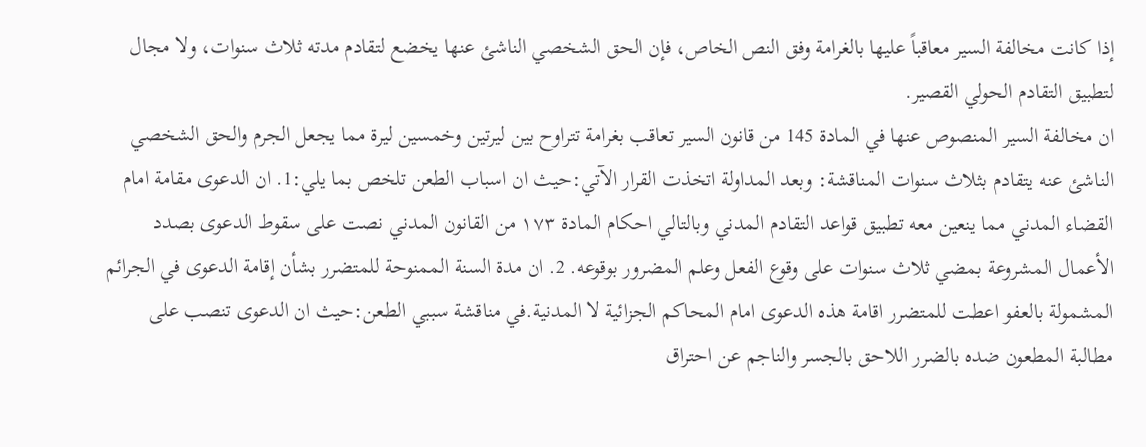إذا كانت مخالفة السير معاقباً عليها بالغرامة وفق النص الخاص، فإن الحق الشخصي الناشئ عنها يخضع لتقادم مدته ثلاث سنوات، ولا مجال لتطبيق التقادم الحولي القصير.
ان مخالفة السير المنصوص عنها في المادة 145 من قانون السير تعاقب بغرامة تتراوح بين ليرتين وخمسين ليرة مما يجعل الجرم والحق الشخصي الناشئ عنه يتقادم بثلاث سنوات المناقشة: وبعد المداولة اتخذت القرار الآتي:حيث ان اسباب الطعن تلخص بما يلي:1. ان الدعوى مقامة امام القضاء المدني مما ينعين معه تطبيق قواعد التقادم المدني وبالتالي احكام المادة ١٧٣ من القانون المدني نصت على سقوط الدعوى بصدد الأعمال المشروعة بمضي ثلاث سنوات على وقوع الفعل وعلم المضرور بوقوعه. 2. ان مدة السنة الممنوحة للمتضرر بشأن إقامة الدعوى في الجرائم المشمولة بالعفو اعطت للمتضرر اقامة هذه الدعوى امام المحاكم الجزائية لا المدنية.في مناقشة سببي الطعن:حيث ان الدعوى تنصب على مطالبة المطعون ضده بالضرر اللاحق بالجسر والناجم عن احتراق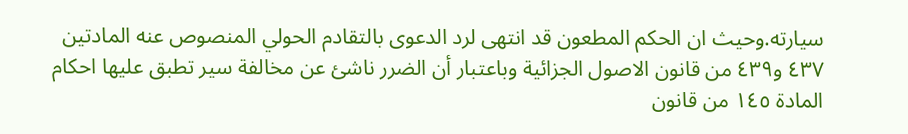سيارته.وحيث ان الحكم المطعون قد انتهى لرد الدعوى بالتقادم الحولي المنصوص عنه المادتين ٤٣٧ و٤٣٩ من قانون الاصول الجزائية وباعتبار أن الضرر ناشئ عن مخالفة سير تطبق عليها احكام المادة ١٤٥ من قانون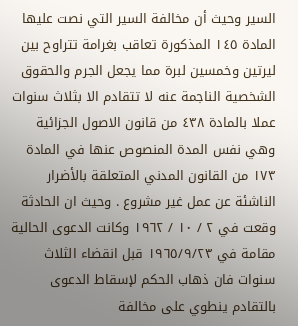السير وحيث أن مخالفة السير التي نصت عليها المادة ١٤٥ المذكورة تعاقب بغرامة تتراوح بين ليرتين وخمسين لبرة مما يجعل الجرم والحقوق الشخصية الناجمة عنه لا تتقادم الا بثلاث سنوات عملا بالمادة ٤٣٨ من قانون الاصول الجزائية وهي نفس المدة المنصوص عنها في المادة ۱۷۳ من القانون المدني المتعلقة بالأضرار الناشئة عن عمل غير مشروع . وحيث ان الحادثة وقعت في ٢ / ١٠ / ١٩٦٢ وكانت الدعوى الحالية مقامة في ١٩٦٥/٩/٢٣ قبل انقضاء الثلاث سنوات فان ذهاب الحكم لإسقاط الدعوى بالتقادم ينطوي على مخالفة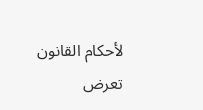لأحكام القانون تعرض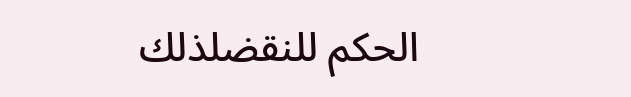الحكم للنقضلذلك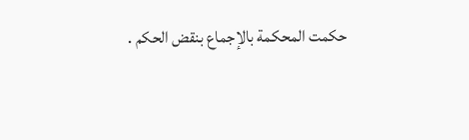حكمت المحكمة بالإجماع بنقض الحكم .